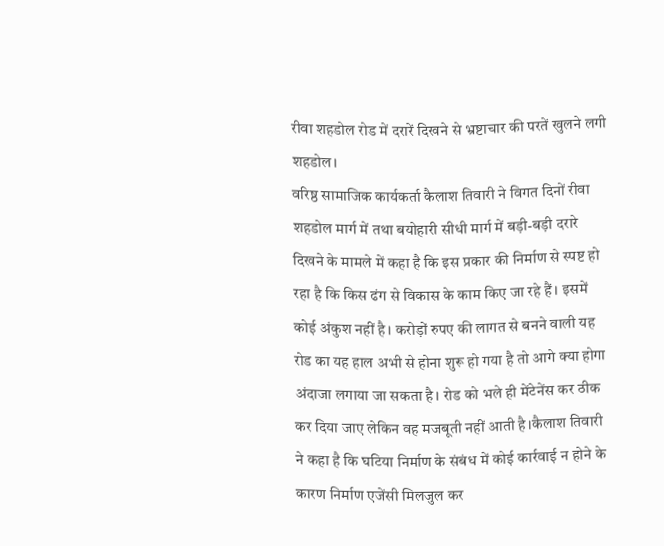रीवा शहडोल रोड में दरारें दिखने से भ्रष्टाचार की परतें खुलने लगी
शहडोल।
वरिष्ठ सामाजिक कार्यकर्ता कैलाश तिवारी ने विगत दिनों रीवा शहडोल मार्ग में तथा बयोहारी सीधी मार्ग में बड़ी-बड़ी दरारे दिखने के मामले में कहा है कि इस प्रकार की निर्माण से स्पष्ट हो रहा है कि किस ढंग से विकास के काम किए जा रहे हैं। इसमें कोई अंकुश नहीं है। करोड़ों रुपए की लागत से बनने वाली यह रोड का यह हाल अभी से होना शुरू हो गया है तो आगे क्या होगा अंदाजा लगाया जा सकता है। रोड को भले ही मेंटेनेंस कर ठीक कर दिया जाए लेकिन वह मजबूती नहीं आती है।कैलाश तिवारी ने कहा है कि घटिया निर्माण के संबंध में कोई कार्रवाई न होने के कारण निर्माण एजेंसी मिलजुल कर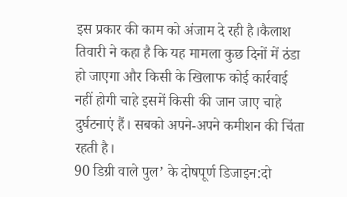इस प्रकार की काम को अंजाम दे रही है।कैलाश तिवारी ने कहा है कि यह मामला कुछ दिनों में ठंडा हो जाएगा और किसी के खिलाफ कोई कार्रवाई नहीं होगी चाहे इसमें किसी की जान जाए चाहे दुर्घटनाएं हैं। सबको अपने-अपने कमीशन की चिंता रहती है।
90 डिग्री वाले पुल’ के दोषपूर्ण डिजाइन:दो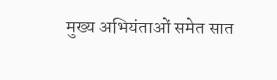मुख्य अभियंताओं समेत सात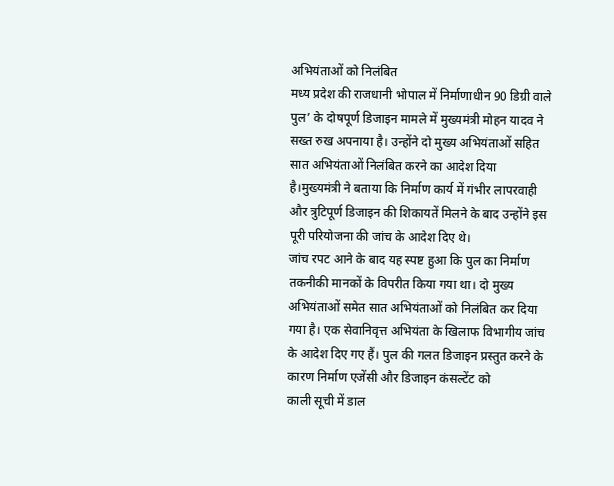अभियंताओं को निलंबित
मध्य प्रदेश की राजधानी भोपाल में निर्माणाधीन 90 डिग्री वाले पुल’ के दोषपूर्ण डिजाइन मामले में मुख्यमंत्री मोहन यादव ने सख्त रुख अपनाया है। उन्होंने दो मुख्य अभियंताओं सहित सात अभियंताओं निलंबित करने का आदेश दिया है।मुख्यमंत्री ने बताया कि निर्माण कार्य में गंभीर लापरवाही और त्रुटिपूर्ण डिजाइन की शिकायतें मिलने के बाद उन्होंने इस पूरी परियोजना की जांच के आदेश दिए थे।
जांच रपट आने के बाद यह स्पष्ट हुआ कि पुल का निर्माण तकनीकी मानकों के विपरीत किया गया था। दो मुख्य अभियंताओं समेत सात अभियंताओं को निलंबित कर दिया गया है। एक सेवानिवृत्त अभियंता के खिलाफ विभागीय जांच के आदेश दिए गए हैं। पुल की गलत डिजाइन प्रस्तुत करने के कारण निर्माण एजेंसी और डिजाइन कंसल्टेंट को
काली सूची में डाल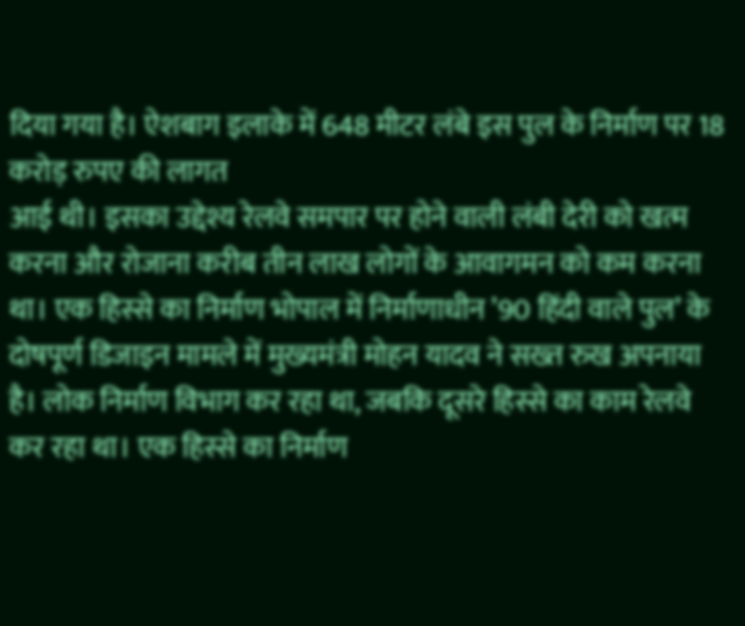दिया गया है। ऐशबाग इलाके में 648 मीटर लंबे इस पुल के निर्माण पर 18 करोड़ रुपए की लागत
आई थी। इसका उद्देश्य रेलवे समपार पर होने वाली लंबी देरी को खत्म करना और रोजाना करीब तीन लाख लोगों के आवागमन को कम करना था। एक हिस्से का निर्माण भोपाल में निर्माणाधीन ’90 हिंदी वाले पुल’ के दोषपूर्ण डिजाइन मामले में मुख्यमंत्री मोहन यादव ने सख्त रुख अपनाया है। लोक निर्माण विभाग कर रहा था, जबकि दूसरे हिस्से का काम रेलवे कर रहा था। एक हिस्से का निर्माण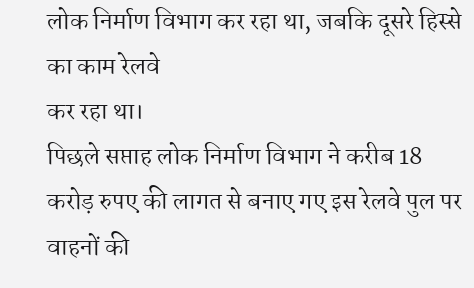लोक निर्माण विभाग कर रहा था, जबकि दूसरे हिस्से का काम रेलवे
कर रहा था।
पिछले सप्ताह लोक निर्माण विभाग ने करीब 18 करोड़ रुपए की लागत से बनाए गए इस रेलवे पुल पर वाहनों की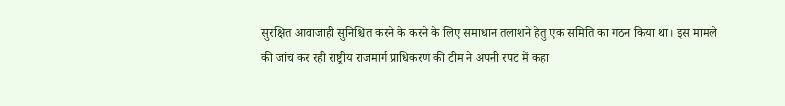सुरक्षित आवाजाही सुनिश्चित करने के करने के लिए समाधान तलाशने हेतु एक समिति का गठन किया था। इस मामले की जांच कर रही राष्ट्रीय राजमार्ग प्राधिकरण की टीम ने अपनी रपट में कहा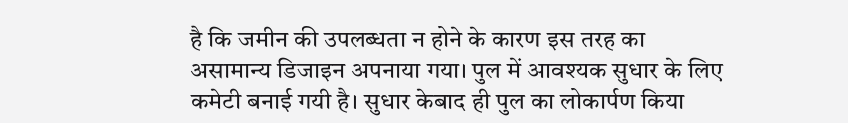है कि जमीन की उपलब्धता न होने के कारण इस तरह का असामान्य डिजाइन अपनाया गया। पुल में आवश्यक सुधार के लिए कमेटी बनाई गयी है। सुधार केबाद ही पुल का लोकार्पण किया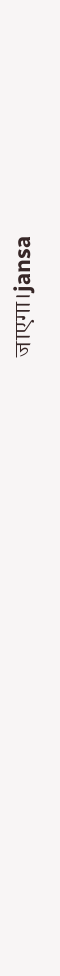जाएगा।jansa